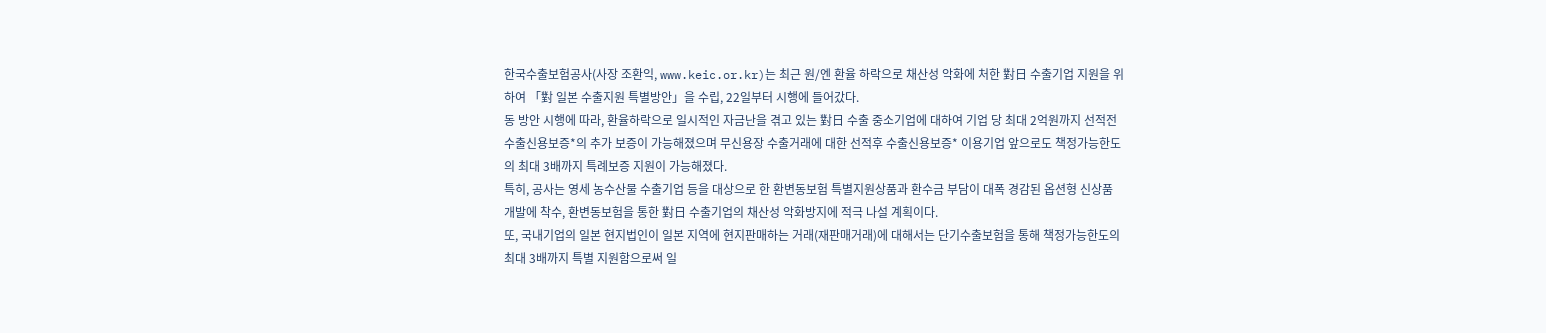한국수출보험공사(사장 조환익, www.keic.or.kr)는 최근 원/엔 환율 하락으로 채산성 악화에 처한 對日 수출기업 지원을 위하여 「對 일본 수출지원 특별방안」을 수립, 22일부터 시행에 들어갔다.
동 방안 시행에 따라, 환율하락으로 일시적인 자금난을 겪고 있는 對日 수출 중소기업에 대하여 기업 당 최대 2억원까지 선적전 수출신용보증*의 추가 보증이 가능해졌으며 무신용장 수출거래에 대한 선적후 수출신용보증* 이용기업 앞으로도 책정가능한도의 최대 3배까지 특례보증 지원이 가능해졌다.
특히, 공사는 영세 농수산물 수출기업 등을 대상으로 한 환변동보험 특별지원상품과 환수금 부담이 대폭 경감된 옵션형 신상품 개발에 착수, 환변동보험을 통한 對日 수출기업의 채산성 악화방지에 적극 나설 계획이다.
또, 국내기업의 일본 현지법인이 일본 지역에 현지판매하는 거래(재판매거래)에 대해서는 단기수출보험을 통해 책정가능한도의 최대 3배까지 특별 지원함으로써 일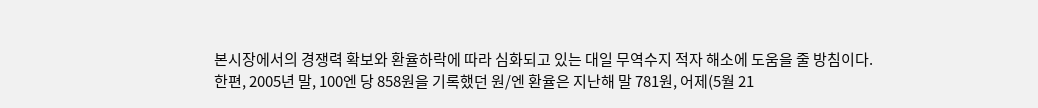본시장에서의 경쟁력 확보와 환율하락에 따라 심화되고 있는 대일 무역수지 적자 해소에 도움을 줄 방침이다.
한편, 2005년 말, 100엔 당 858원을 기록했던 원/엔 환율은 지난해 말 781원, 어제(5월 21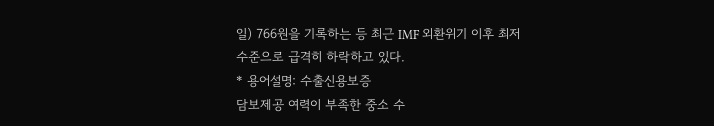일) 766원을 기록하는 등 최근 IMF 외환위기 이후 최저수준으로 급격히 하락하고 있다.
* 용어설명: 수출신용보증
담보제공 여력이 부족한 중소 수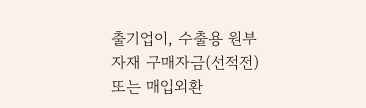출기업이, 수출용 원부자재 구매자금(선적전) 또는 매입외환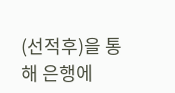(선적후)을 통해 은행에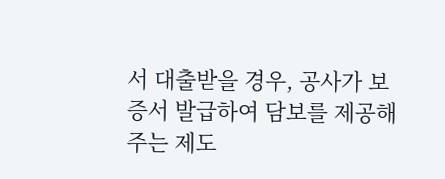서 대출받을 경우, 공사가 보증서 발급하여 담보를 제공해 주는 제도